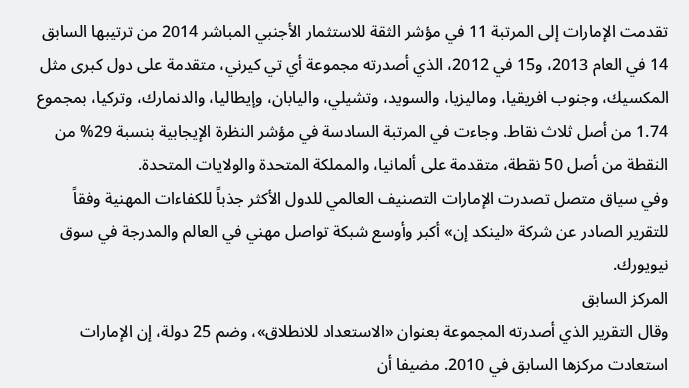تقدمت الإمارات إلى المرتبة 11 في مؤشر الثقة للاستثمار الأجنبي المباشر 2014 من ترتيبها السابق 14 في العام 2013، و15 في 2012، الذي أصدرته مجموعة أي تي كيرني، متقدمة على دول كبرى مثل المكسيك، وجنوب افريقيا، وماليزيا، والسويد، وتشيلي، واليابان، وإيطاليا، والدنمارك، وتركيا، بمجموع 1.74 من أصل ثلاث نقاط. وجاءت في المرتبة السادسة في مؤشر النظرة الإيجابية بنسبة 29% من النقطة من أصل 50 نقطة، متقدمة على ألمانيا، والمملكة المتحدة والولايات المتحدة.
وفي سياق متصل تصدرت الإمارات التصنيف العالمي للدول الأكثر جذباً للكفاءات المهنية وفقاً للتقرير الصادر عن شركة «لينكد إن» أكبر وأوسع شبكة تواصل مهني في العالم والمدرجة في سوق نيويورك.
المركز السابق
وقال التقرير الذي أصدرته المجموعة بعنوان «الاستعداد للانطلاق»، وضم 25 دولة، إن الإمارات استعادت مركزها السابق في 2010. مضيفا أن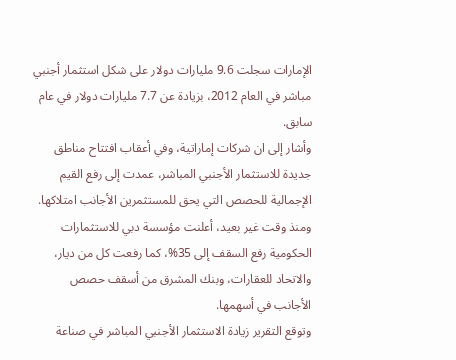الإمارات سجلت 9.6 مليارات دولار على شكل استثمار أجنبي مباشر في العام 2012، بزيادة عن 7.7 مليارات دولار في عام سابق.
وأشار إلى ان شركات إماراتية، وفي أعقاب افتتاح مناطق جديدة للاستثمار الأجنبي المباشر، عمدت إلى رفع القيم الإجمالية للحصص التي يحق للمستثمرين الأجانب امتلاكها.
ومنذ وقت غير بعيد، أعلنت مؤسسة دبي للاستثمارات الحكومية رفع السقف إلى 35%، كما رفعت كل من ديار، والاتحاد للعقارات، وبنك المشرق من أسقف حصص الأجانب في أسهمها.
وتوقع التقرير زيادة الاستثمار الأجنبي المباشر في صناعة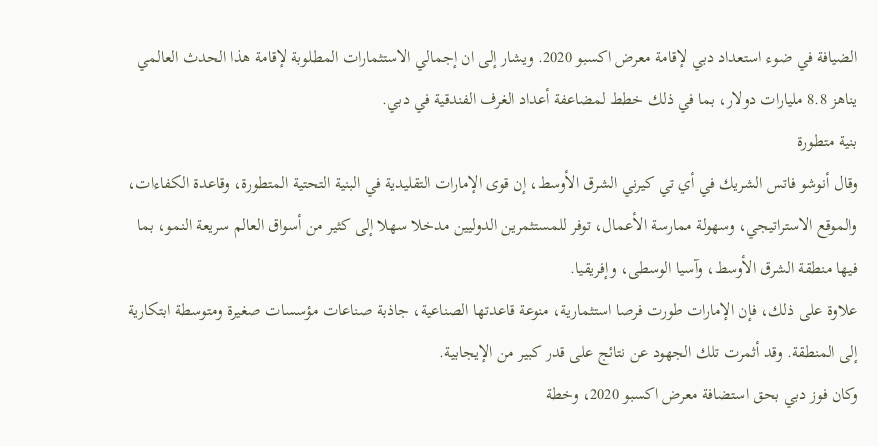الضيافة في ضوء استعداد دبي لإقامة معرض اكسبو 2020. ويشار إلى ان إجمالي الاستثمارات المطلوبة لإقامة هذا الحدث العالمي يناهز 8.8 مليارات دولار، بما في ذلك خطط لمضاعفة أعداد الغرف الفندقية في دبي.
بنية متطورة
وقال أنوشو فاتس الشريك في أي تي كيرني الشرق الأوسط، إن قوى الإمارات التقليدية في البنية التحتية المتطورة، وقاعدة الكفاءات، والموقع الاستراتيجي، وسهولة ممارسة الأعمال، توفر للمستثمرين الدوليين مدخلا سهلا إلى كثير من أسواق العالم سريعة النمو، بما فيها منطقة الشرق الأوسط، وآسيا الوسطى، وإفريقيا.
علاوة على ذلك، فإن الإمارات طورت فرصا استثمارية، منوعة قاعدتها الصناعية، جاذبة صناعات مؤسسات صغيرة ومتوسطة ابتكارية إلى المنطقة. وقد أثمرت تلك الجهود عن نتائج على قدر كبير من الإيجابية.
وكان فوز دبي بحق استضافة معرض اكسبو 2020، وخطة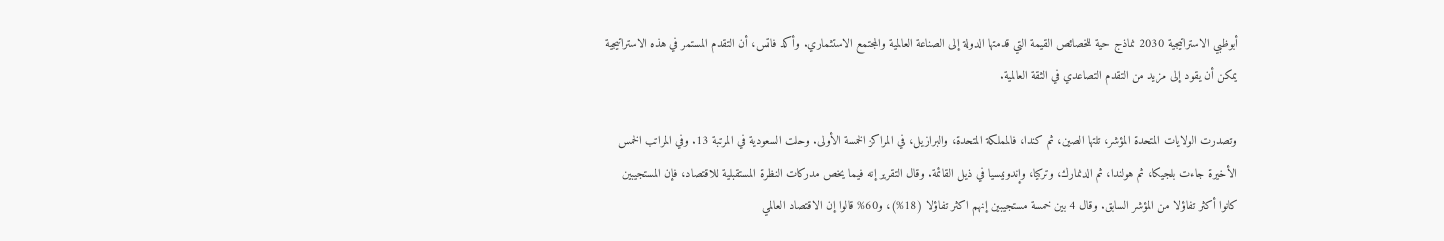أبوظبي الاستراتيجية 2030 نماذج حية للخصائص القيمة التي قدمتها الدولة إلى الصناعة العالمية والمجتمع الاستثماري. وأكد فاتس، أن التقدم المستمر في هذه الاستراتيجية يمكن أن يقود إلى مزيد من التقدم التصاعدي في الثقة العالمية.

وتصدرت الولايات المتحدة المؤشر، تلتها الصين، ثم كندا، فالمملكة المتحدة، والبرازيل، في المراكز الخمسة الأولى. وحلت السعودية في المرتبة 13. وفي المراتب الخمس الأخيرة جاءت بلجيكا، ثم هولندا، ثم الدنمارك، وتركيا، وإندونيسيا في ذيل القائمة. وقال التقرير إنه فيما يخص مدركات النظرة المستقبلية للاقتصاد، فإن المستجيبين كانوا أكثر تفاؤلا من المؤشر السابق. وقال 4 بين خمسة مستجيبين إنهم اكثر تفاؤلا (18%)، و60% قالوا إن الاقتصاد العالمي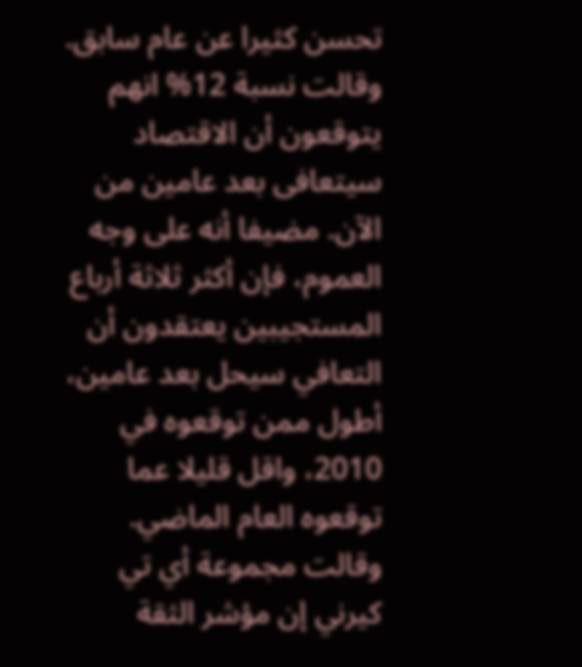تحسن كثيرا عن عام سابق.
وقالت نسبة 12% انهم يتوقعون أن الاقتصاد سيتعافى بعد عامين من الآن. مضيفا أنه على وجه العموم، فإن أكثر ثلاثة أرباع المستجيبين يعتقدون أن التعافي سيحل بعد عامين، أطول ممن توقعوه في 2010، واقل قليلا عما توقعوه العام الماضي.
وقالت مجموعة أي تي كيرني إن مؤشر الثقة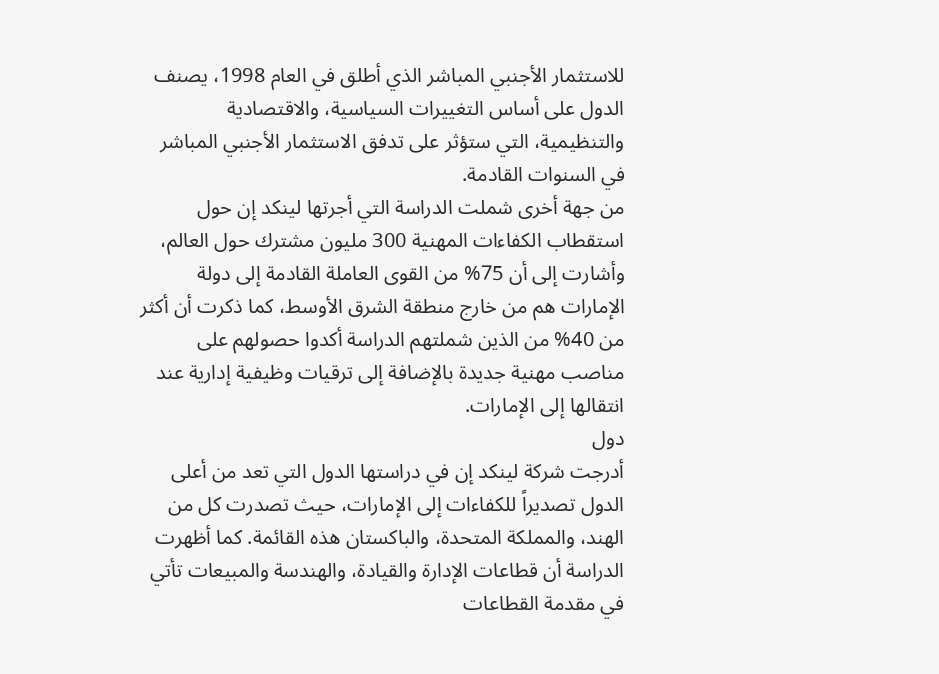للاستثمار الأجنبي المباشر الذي أطلق في العام 1998، يصنف الدول على أساس التغييرات السياسية، والاقتصادية والتنظيمية، التي ستؤثر على تدفق الاستثمار الأجنبي المباشر في السنوات القادمة.
من جهة أخرى شملت الدراسة التي أجرتها لينكد إن حول استقطاب الكفاءات المهنية 300 مليون مشترك حول العالم، وأشارت إلى أن 75% من القوى العاملة القادمة إلى دولة الإمارات هم من خارج منطقة الشرق الأوسط، كما ذكرت أن أكثر من 40% من الذين شملتهم الدراسة أكدوا حصولهم على مناصب مهنية جديدة بالإضافة إلى ترقيات وظيفية إدارية عند انتقالها إلى الإمارات.
دول
أدرجت شركة لينكد إن في دراستها الدول التي تعد من أعلى الدول تصديراً للكفاءات إلى الإمارات، حيث تصدرت كل من الهند، والمملكة المتحدة، والباكستان هذه القائمة. كما أظهرت الدراسة أن قطاعات الإدارة والقيادة، والهندسة والمبيعات تأتي في مقدمة القطاعات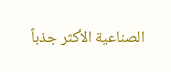الصناعية الأكثر جذباً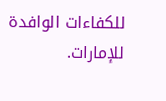للكفاءات الوافدة للإمارات.